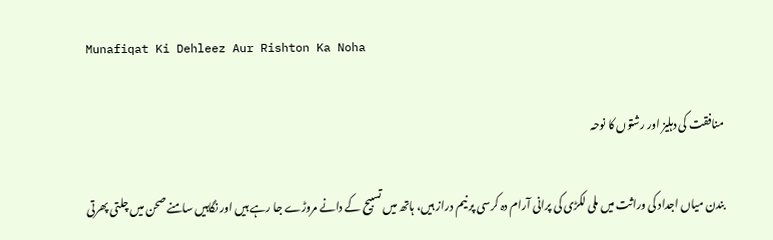Munafiqat Ki Dehleez Aur Rishton Ka Noha

منافقت کی دہلیز اور رشتوں کا نوحہ

بندن میاں اجداد کی وراثت میں ملی لکڑی کی پرانی آرام دہ کرسی پر نیم دراز ہیں، ہاتھ میں تسبیح کے دانے مروڑے جا رہے ہیں اور نگاہیں سامنے صحن میں چلتی پھرتی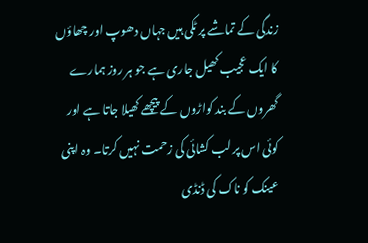زندگی کے تماشے پر ٹکی ہیں جہاں دھوپ اور چھاؤں کا ایک عجیب کھیل جاری ہے جو ہر روز ہمارے گھروں کے بند کواڑوں کے پیچھے کھیلا جاتا ہے اور کوئی اس پر لب کشائی کی زحمت نہیں کرتا۔ وہ اپنی عینک کو ناک کی ڈنڈی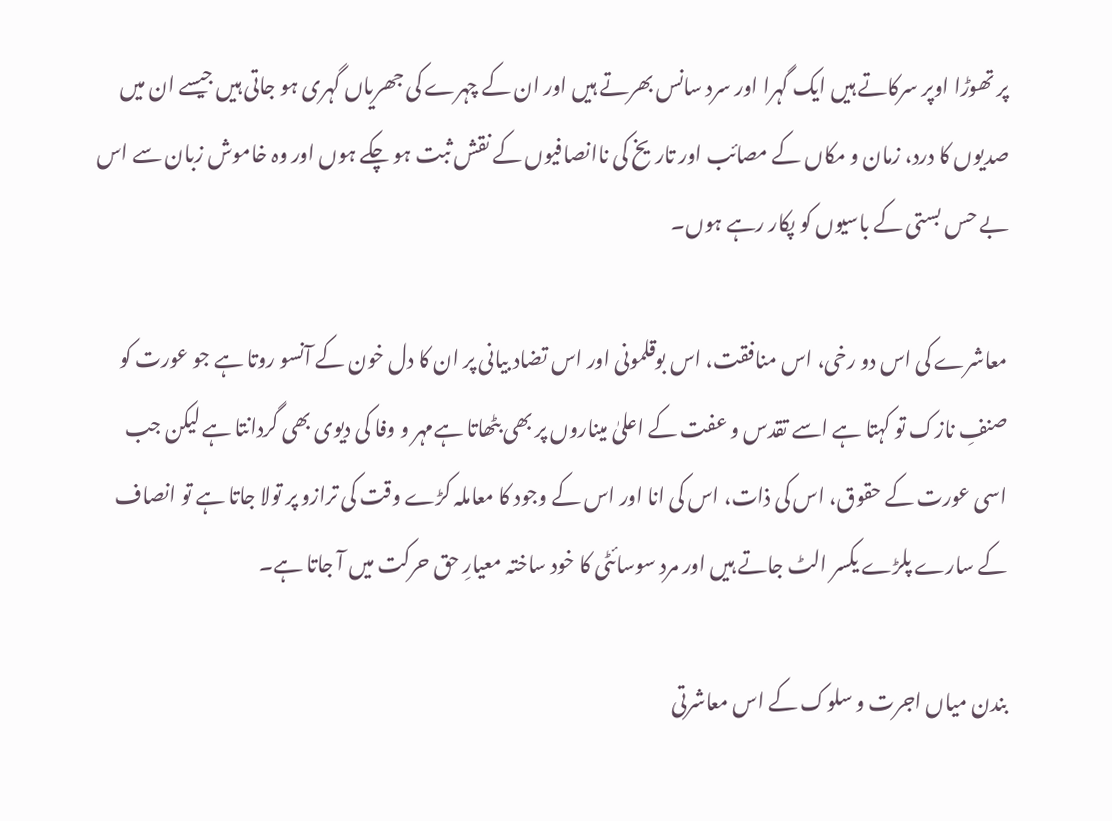پر تھوڑا اوپر سرکاتے ہیں ایک گہرا اور سرد سانس بھرتے ہیں اور ان کے چہرے کی جھریاں گہری ہو جاتی ہیں جیسے ان میں صدیوں کا درد، زمان و مکاں کے مصائب اور تاریخ کی ناانصافیوں کے نقش ثبت ہو چکے ہوں اور وہ خاموش زبان سے اس بے حس بستی کے باسیوں کو پکار رہے ہوں۔

معاشرے کی اس دو رخی، اس منافقت، اس بوقلمونی اور اس تضاد بیانی پر ان کا دل خون کے آنسو روتا ہے جو عورت کو صنفِ نازک تو کہتا ہے اسے تقدس و عفت کے اعلیٰ میناروں پر بھی بٹھاتا ہےمہر و وفا کی دیوی بھی گردانتا ہے لیکن جب اسی عورت کے حقوق، اس کی ذات، اس کی انا اور اس کے وجود کا معاملہ کڑے وقت کی ترازو پر تولا جاتا ہے تو انصاف کے سارے پلڑے یکسر الٹ جاتے ہیں اور مرد سوسائٹی کا خود ساختہ معیارِ حق حرکت میں آ جاتا ہے۔

بندن میاں اجرت و سلوک کے اس معاشرتی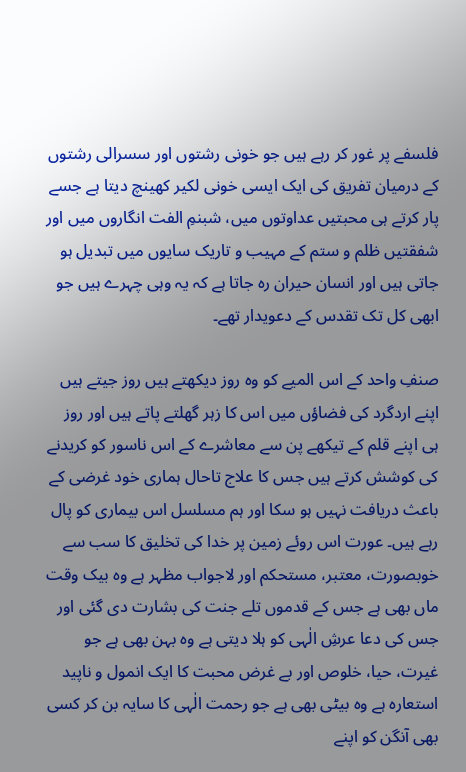فلسفے پر غور کر رہے ہیں جو خونی رشتوں اور سسرالی رشتوں کے درمیان تفریق کی ایک ایسی خونی لکیر کھینچ دیتا ہے جسے پار کرتے ہی محبتیں عداوتوں میں، شبنمِ الفت انگاروں میں اور شفقتیں ظلم و ستم کے مہیب و تاریک سایوں میں تبدیل ہو جاتی ہیں اور انسان حیران رہ جاتا ہے کہ یہ وہی چہرے ہیں جو ابھی کل تک تقدس کے دعویدار تھے۔

صنفِ واحد کے اس المیے کو وہ روز دیکھتے ہیں روز جیتے ہیں اپنے اردگرد کی فضاؤں میں اس کا زہر گھلتے پاتے ہیں اور روز ہی اپنے قلم کے تیکھے پن سے معاشرے کے اس ناسور کو کریدنے کی کوشش کرتے ہیں جس کا علاج تاحال ہماری خود غرضی کے باعث دریافت نہیں ہو سکا اور ہم مسلسل اس بیماری کو پال رہے ہیں۔ عورت اس روئے زمین پر خدا کی تخلیق کا سب سے خوبصورت، معتبر، مستحکم اور لاجواب مظہر ہے وہ بیک وقت ماں بھی ہے جس کے قدموں تلے جنت کی بشارت دی گئی اور جس کی دعا عرشِ الٰہی کو ہلا دیتی ہے وہ بہن بھی ہے جو غیرت، حیا، خلوص اور بے غرض محبت کا ایک انمول و ناپید استعارہ ہے وہ بیٹی بھی ہے جو رحمت الٰہی کا سایہ بن کر کسی بھی آنگن کو اپنے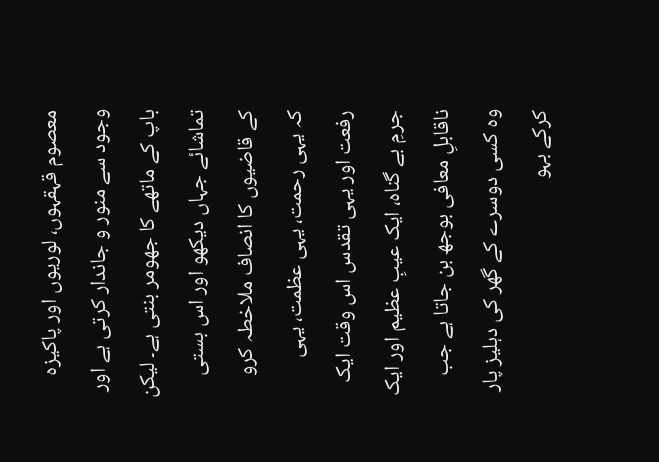معصوم قہقہوں، لوریوں اور پاکیزہ وجود سے منور و جاندار کرتی ہے اور باپ کے ماتھے کا جھومر بنتی ہے۔ لیکن تماشائے جہاں دیکھو اور اس بستی کے قاضیوں کا انصاف ملاخطہ کرو کہ یہی رحمت، یہی عظمت، یہی رفعت اور یہی تقدس اس وقت ایک جرمِ بے گناہ، ایک عیبِ عظیم اور ایک ناقابلِ معافی بوجھ بن جاتا ہے جب وہ کسی دوسرے کے گھر کی دہلیز پار کرکے بہو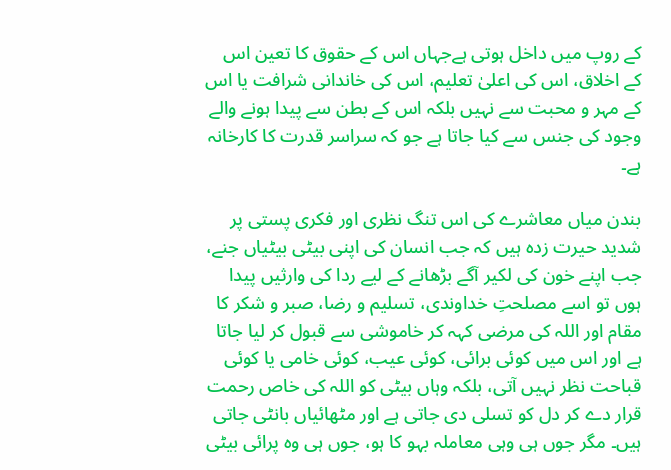کے روپ میں داخل ہوتی ہےجہاں اس کے حقوق کا تعین اس کے اخلاق، اس کی اعلیٰ تعلیم، اس کی خاندانی شرافت یا اس کے مہر و محبت سے نہیں بلکہ اس کے بطن سے پیدا ہونے والے وجود کی جنس سے کیا جاتا ہے جو کہ سراسر قدرت کا کارخانہ ہے۔

بندن میاں معاشرے کی اس تنگ نظری اور فکری پستی پر شدید حیرت زدہ ہیں کہ جب انسان کی اپنی بیٹی بیٹیاں جنے، جب اپنے خون کی لکیر آگے بڑھانے کے لیے ردا کی وارثیں پیدا ہوں تو اسے مصلحتِ خداوندی، تسلیم و رضا، صبر و شکر کا مقام اور اللہ کی مرضی کہہ کر خاموشی سے قبول کر لیا جاتا ہے اور اس میں کوئی برائی، کوئی عیب، کوئی خامی یا کوئی قباحت نظر نہیں آتی، بلکہ وہاں بیٹی کو اللہ کی خاص رحمت قرار دے کر دل کو تسلی دی جاتی ہے اور مٹھائیاں بانٹی جاتی ہیں۔ مگر جوں ہی وہی معاملہ بہو کا ہو، جوں ہی وہ پرائی بیٹی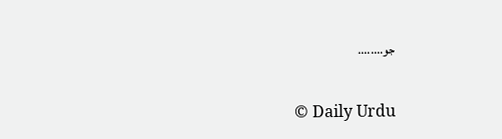جو........

© Daily Urdu